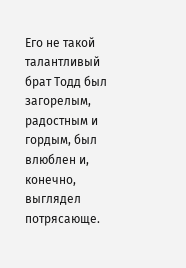Его не такой талантливый брат Тодд был загорелым, радостным и гордым, был влюблен и, конечно, выглядел потрясающе.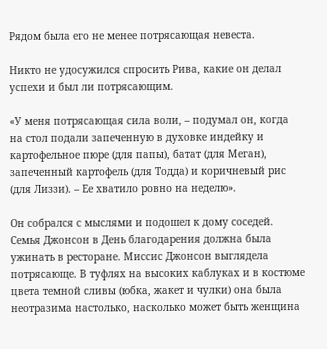Рядом была его не менее потрясающая невеста.

Никто не удосужился спросить Рива, какие он делал успехи и был ли потрясающим.

«У меня потрясающая сила воли, – подумал он, когда на стол подали запеченную в духовке индейку и картофельное пюре (для папы), батат (для Меган), запеченный картофель (для Тодда) и коричневый рис (для Лиззи). – Ее хватило ровно на неделю».

Он собрался с мыслями и подошел к дому соседей. Семья Джонсон в День благодарения должна была ужинать в ресторане. Миссис Джонсон выглядела потрясающе. В туфлях на высоких каблуках и в костюме цвета темной сливы (юбка, жакет и чулки) она была неотразима настолько, насколько может быть женщина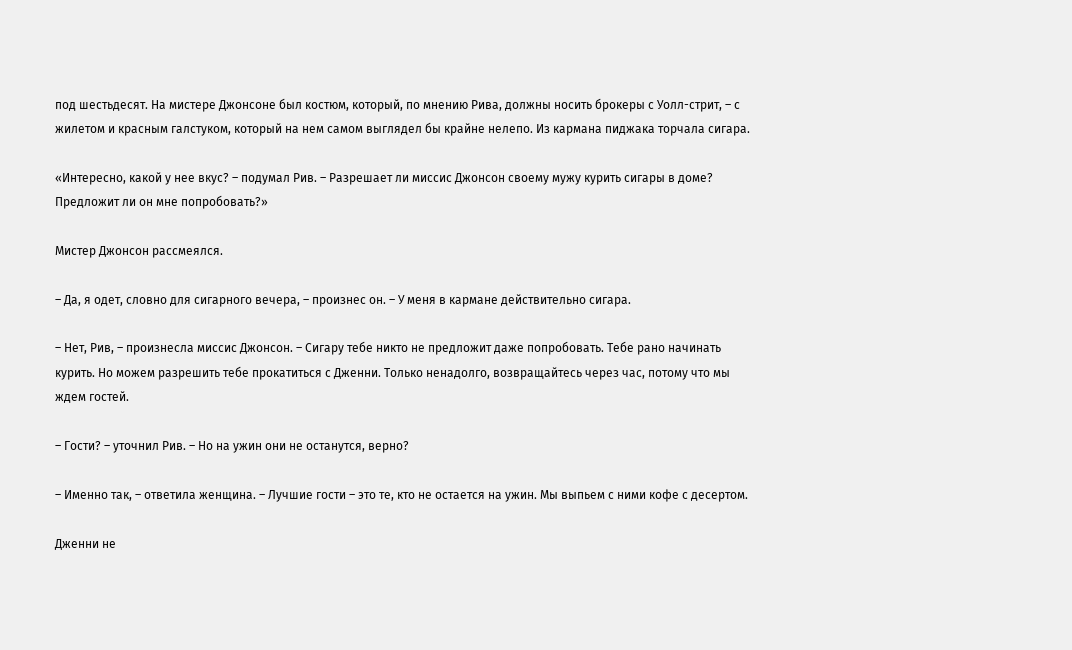под шестьдесят. На мистере Джонсоне был костюм, который, по мнению Рива, должны носить брокеры с Уолл-стрит, – с жилетом и красным галстуком, который на нем самом выглядел бы крайне нелепо. Из кармана пиджака торчала сигара.

«Интересно, какой у нее вкус? – подумал Рив. – Разрешает ли миссис Джонсон своему мужу курить сигары в доме? Предложит ли он мне попробовать?»

Мистер Джонсон рассмеялся.

– Да, я одет, словно для сигарного вечера, – произнес он. – У меня в кармане действительно сигара.

– Нет, Рив, – произнесла миссис Джонсон. – Сигару тебе никто не предложит даже попробовать. Тебе рано начинать курить. Но можем разрешить тебе прокатиться с Дженни. Только ненадолго, возвращайтесь через час, потому что мы ждем гостей.

– Гости? – уточнил Рив. – Но на ужин они не останутся, верно?

– Именно так, – ответила женщина. – Лучшие гости – это те, кто не остается на ужин. Мы выпьем с ними кофе с десертом.

Дженни не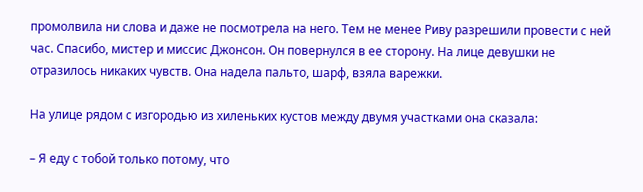промолвила ни слова и даже не посмотрела на него. Тем не менее Риву разрешили провести с ней час. Спасибо, мистер и миссис Джонсон. Он повернулся в ее сторону. На лице девушки не отразилось никаких чувств. Она надела пальто, шарф, взяла варежки.

На улице рядом с изгородью из хиленьких кустов между двумя участками она сказала:

– Я еду с тобой только потому, что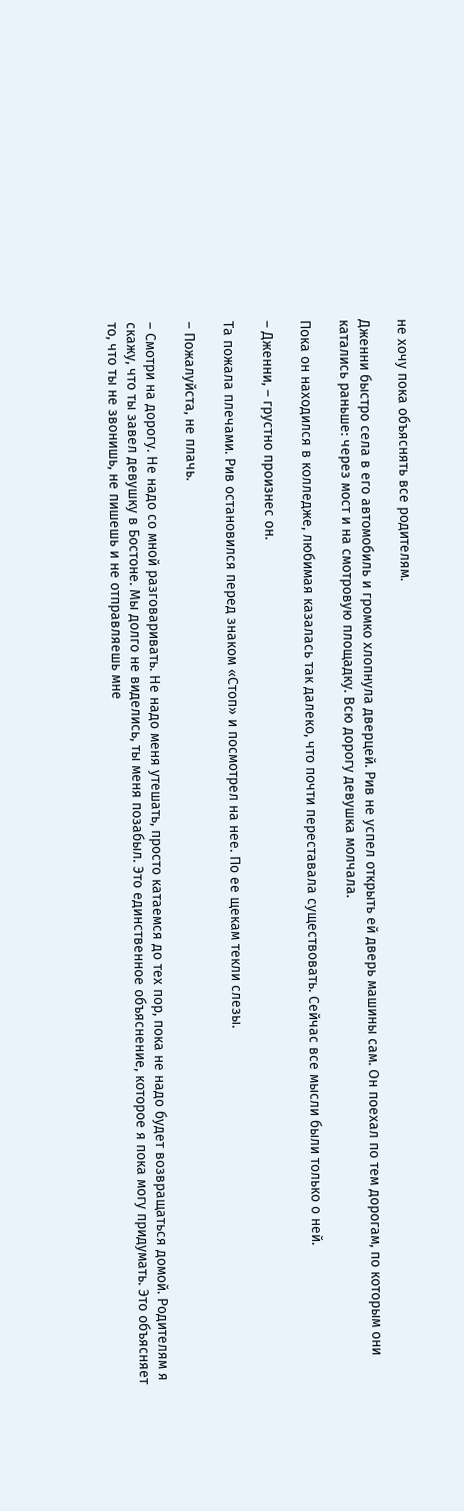не хочу пока объяснять все родителям.

Дженни быстро села в его автомобиль и громко хлопнула дверцей. Рив не успел открыть ей дверь машины сам. Он поехал по тем дорогам, по которым они катались раньше: через мост и на смотровую площадку. Всю дорогу девушка молчала.

Пока он находился в колледже, любимая казалась так далеко, что почти переставала существовать. Сейчас все мысли были только о ней.

– Дженни, – грустно произнес он.

Та пожала плечами. Рив остановился перед знаком «Стоп» и посмотрел на нее. По ее щекам текли слезы.

– Пожалуйста, не плачь.

– Смотри на дорогу. Не надо со мной разговаривать. Не надо меня утешать, просто катаемся до тех пор, пока не надо будет возвращаться домой. Родителям я скажу, что ты завел девушку в Бостоне. Мы долго не виделись, ты меня позабыл. Это единственное объяснение, которое я пока могу придумать. Это объясняет то, что ты не звонишь, не пишешь и не отправляешь мне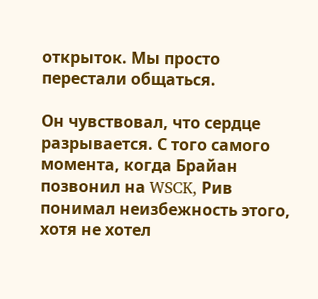открыток. Мы просто перестали общаться.

Он чувствовал, что сердце разрывается. С того самого момента, когда Брайан позвонил на WSCK, Рив понимал неизбежность этого, хотя не хотел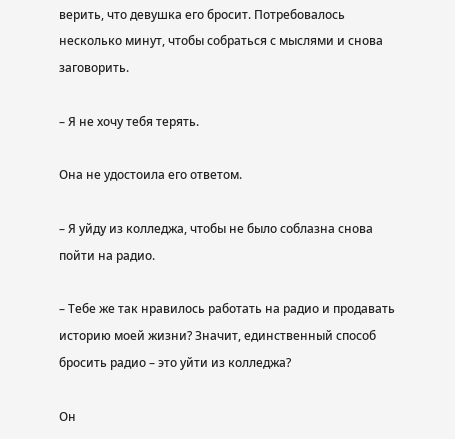верить, что девушка его бросит. Потребовалось несколько минут, чтобы собраться с мыслями и снова заговорить.

– Я не хочу тебя терять.

Она не удостоила его ответом.

– Я уйду из колледжа, чтобы не было соблазна снова пойти на радио.

– Тебе же так нравилось работать на радио и продавать историю моей жизни? Значит, единственный способ бросить радио – это уйти из колледжа?

Он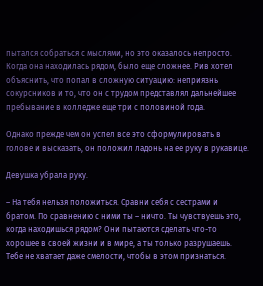пытался собраться с мыслями, но это оказалось непросто. Когда она находилась рядом, было еще сложнее. Рив хотел объяснить, что попал в сложную ситуацию: неприязнь сокурсников и то, что он с трудом представлял дальнейшее пребывание в колледже еще три с половиной года.

Однако прежде чем он успел все это сформулировать в голове и высказать, он положил ладонь на ее руку в рукавице.

Девушка убрала руку.

– На тебя нельзя положиться. Сравни себя с сестрами и братом. По сравнению с ними ты – ничто. Ты чувствуешь это, когда находишься рядом? Они пытаются сделать что-то хорошее в своей жизни и в мире, а ты только разрушаешь. Тебе не хватает даже смелости, чтобы в этом признаться.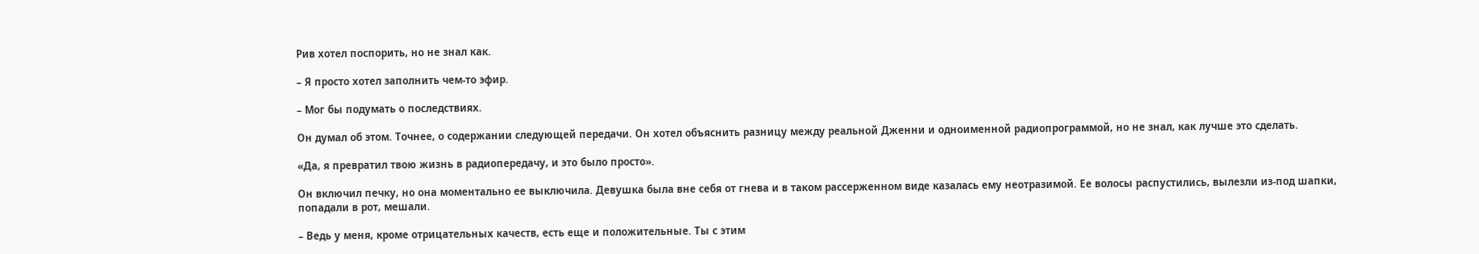Рив хотел поспорить, но не знал как.

– Я просто хотел заполнить чем-то эфир.

– Мог бы подумать о последствиях.

Он думал об этом. Точнее, о содержании следующей передачи. Он хотел объяснить разницу между реальной Дженни и одноименной радиопрограммой, но не знал, как лучше это сделать.

«Да, я превратил твою жизнь в радиопередачу, и это было просто».

Он включил печку, но она моментально ее выключила. Девушка была вне себя от гнева и в таком рассерженном виде казалась ему неотразимой. Ее волосы распустились, вылезли из-под шапки, попадали в рот, мешали.

– Ведь у меня, кроме отрицательных качеств, есть еще и положительные. Ты с этим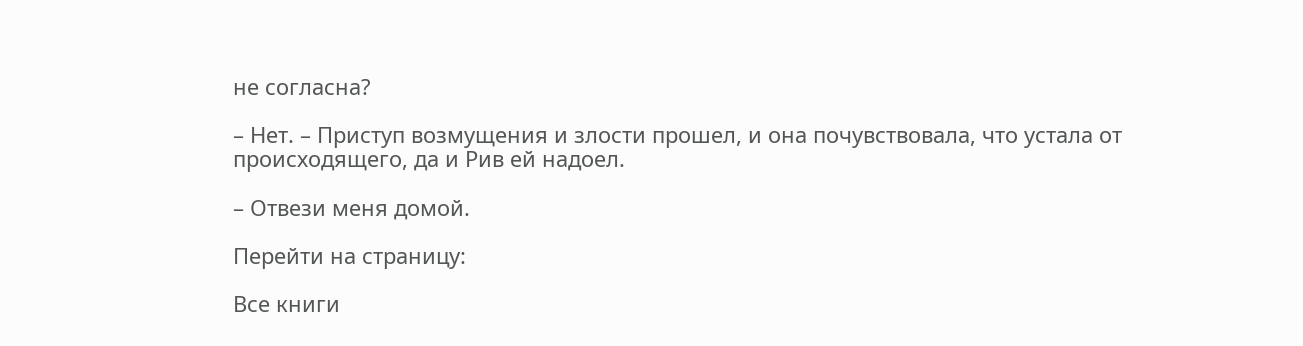не согласна?

– Нет. – Приступ возмущения и злости прошел, и она почувствовала, что устала от происходящего, да и Рив ей надоел.

– Отвези меня домой.

Перейти на страницу:

Все книги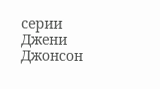серии Джени Джонсон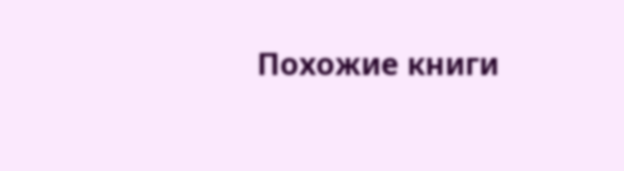Похожие книги